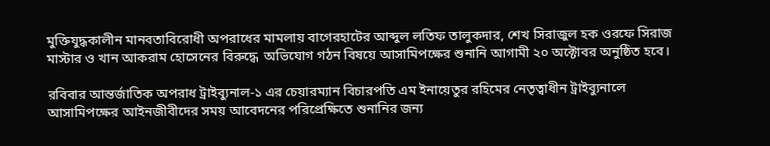মুক্তিযুদ্ধকালীন মানবতাবিরোধী অপরাধের মামলায় বাগেরহাটের আব্দুল লতিফ তালুকদার, শেখ সিরাজুল হক ওরফে সিরাজ মাস্টার ও খান আকরাম হোসেনের বিরুদ্ধে  অভিযোগ গঠন বিষয়ে আসামিপক্ষের শুনানি আগামী ২০ অক্টোবর অনুষ্ঠিত হবে।

রবিবার আন্তর্জাতিক অপরাধ ট্রাইব্যুনাল-১ এর চেয়ারম্যান বিচারপতি এম ইনায়েতুর রহিমের নেতৃত্বাধীন ট্রাইব্যুনালে আসামিপক্ষের আইনজীবীদের সময় আবেদনের পরিপ্রেক্ষিতে শুনানির জন্য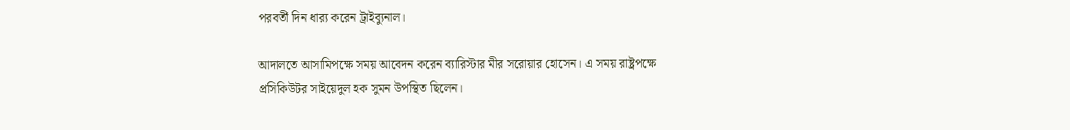পরবর্তী দিন ধার‌্য করেন ট্রাইব্যুনাল।

আদালতে আসামিপক্ষে সময় আবেদন করেন ব্যারিস্টার মীর সরোয়ার হোসেন। এ সময় রাষ্ট্রপক্ষে প্রসিকিউটর সাইয়েদুল হক সুমন উপস্থিত ছিলেন।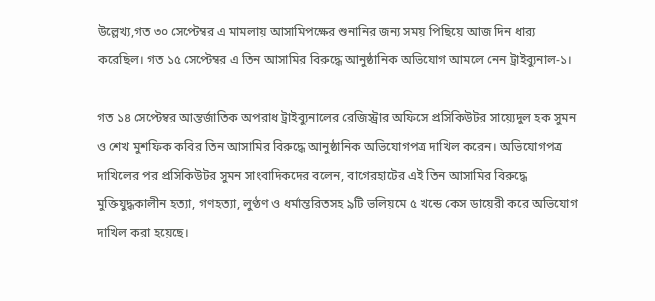উল্লেখ্য,গত ৩০ সেপ্টেম্বর এ মামলায় আসামিপক্ষের শুনানির জন্য সময় পিছিয়ে আজ দিন ধার‌্য করেছিল। গত ১৫ সেপ্টেম্বর এ তিন আসামির বিরুদ্ধে আনুষ্ঠানিক অভিযোগ আমলে নেন ট্রাইব্যুনাল-১।

গত ১৪ সেপ্টেম্বর আন্তর্জাতিক অপরাধ ট্রাইব্যুনালের রেজিস্ট্রার অফিসে প্রসিকিউটর সায়্যেদুল হক সুমন ও শেখ মুশফিক কবির তিন আসামির বিরুদ্ধে আনুষ্ঠানিক অভিযোগপত্র দাখিল করেন। অভিযোগপত্র দাখিলের পর প্রসিকিউটর সুমন সাংবাদিকদের বলেন, বাগেরহাটের এই তিন আসামির বিরুদ্ধে মুক্তিযুদ্ধকালীন হত্যা, গণহত্যা, লুণ্ঠণ ও ধর্মান্তরিতসহ ৯টি ভলিয়মে ৫ খন্ডে কেস ডায়েরী করে অভিযোগ দাখিল করা হয়েছে।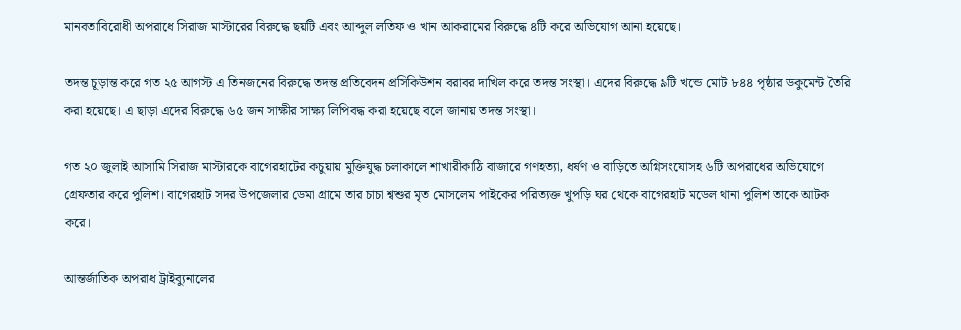মানবতাবিরোধী অপরাধে সিরাজ মাস্টারের বিরুদ্ধে ছয়টি এবং আব্দুল লতিফ ও খান আকরামের বিরুদ্ধে ৪টি করে অভিযোগ আনা হয়েছে।

তদন্ত চূড়ান্ত করে গত ২৫ আগস্ট এ তিনজনের বিরুদ্ধে তদন্ত প্রতিবেদন প্রসিকিউশন বরাবর দাখিল করে তদন্ত সংস্থা। এদের বিরুদ্ধে ৯টি খন্ডে মোট ৮৪৪ পৃষ্ঠার ডকুমেন্ট তৈরি করা হয়েছে। এ ছাড়া এদের বিরুদ্ধে ৬৫ জন সাক্ষীর সাক্ষ্য লিপিবদ্ধ করা হয়েছে বলে জানায় তদন্ত সংস্থা।

গত ২০ জুলাই আসামি সিরাজ মাস্টারকে বাগেরহাটের কচুয়ায় মুক্তিযুদ্ধ চলাকালে শাখারীকাঠি বাজারে গণহত্যা, ধর্ষণ ও বাড়িতে অগ্নিসংযোসহ ৬টি অপরাধের অভিযোগে গ্রেফতার করে পুলিশ। বাগেরহাট সদর উপজেলার ডেমা গ্রামে তার চাচা শ্বশুর মৃত মোসলেম পাইকের পরিত্যক্ত খুপড়ি ঘর থেকে বাগেরহাট মডেল থানা পুলিশ তাকে আটক করে।

আন্তর্জাতিক অপরাধ ট্রাইব্যুনালের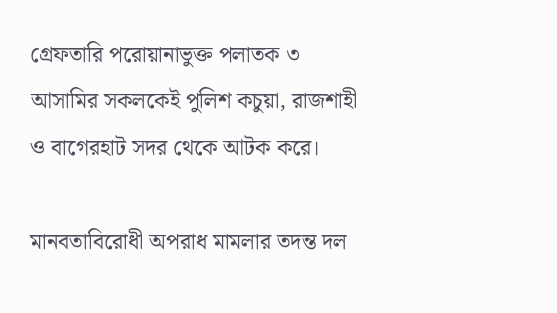গ্রেফতারি পরোয়ানাভুক্ত পলাতক ৩ আসামির সকলকেই পুলিশ কচুয়া, রাজশাহী ও বাগেরহাট সদর থেকে আটক করে।

মানবতাবিরোধী অপরাধ মামলার তদন্ত দল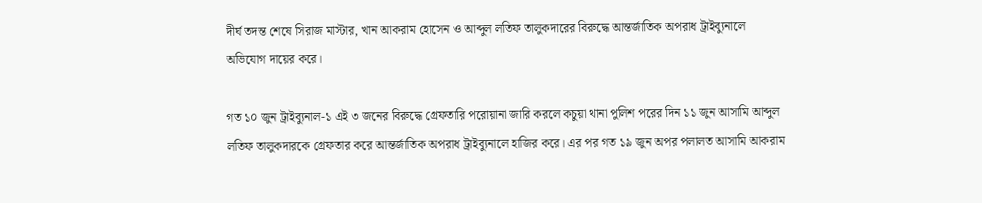দীর্ঘ তদন্ত শেষে সিরাজ মাস্টার, খান আকরাম হোসেন ও আব্দুল লতিফ তালুকদারের বিরুদ্ধে আন্তর্জাতিক অপরাধ ট্রাইব্যুনালে অভিযোগ দায়ের করে।

গত ১০ জুন ট্রাইব্যুনাল-১ এই ৩ জনের বিরুদ্ধে গ্রেফতারি পরোয়ানা জারি করলে কচুয়া থানা পুলিশ পরের দিন ১১ জুন আসামি আব্দুল লতিফ তালুকদারকে গ্রেফতার করে আন্তর্জাতিক অপরাধ ট্রাইব্যুনালে হাজির করে। এর পর গত ১৯ জুন অপর পলালত আসামি আকরাম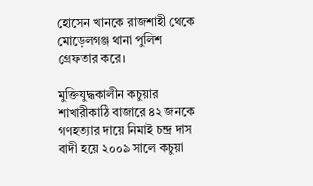হোসেন খানকে রাজশাহী থেকে মোড়েলগঞ্জ থানা পুলিশ গ্রেফতার করে।

মুক্তিযুদ্ধকালীন কচুয়ার শাখারীকাঠি বাজারে ৪২ জনকে গণহত্যার দায়ে নিমাই চন্দ্র দাস বাদী হয়ে ২০০৯ সালে কচুয়া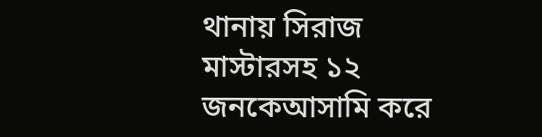থানায় সিরাজ মাস্টারসহ ১২ জনকেআসামি করে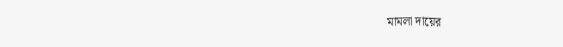মামলা দায়ের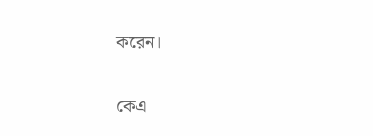করেন।

কেএ